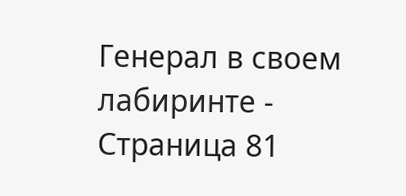Генерал в своем лабиринте - Страница 81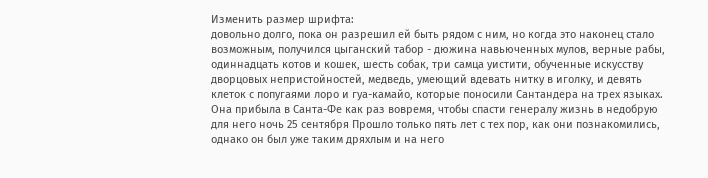Изменить размер шрифта:
довольно долго, пока он разрешил ей быть рядом с ним, но когда это наконец стало возможным, получился цыганский табор - дюжина навьюченных мулов, верные рабы, одиннадцать котов и кошек, шесть собак, три самца уистити, обученные искусству дворцовых непристойностей, медведь, умеющий вдевать нитку в иголку, и девять клеток с попугаями лоро и гуа-камайо, которые поносили Сантандера на трех языках. Она прибыла в Санта-Фе как раз вовремя, чтобы спасти генералу жизнь в недобрую для него ночь 25 сентября Прошло только пять лет с тех пор, как они познакомились, однако он был уже таким дряхлым и на него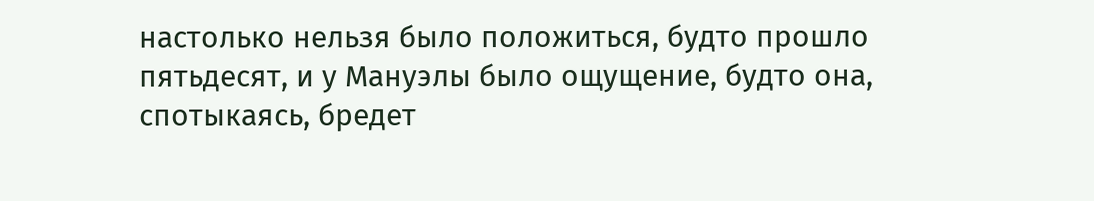настолько нельзя было положиться, будто прошло пятьдесят, и у Мануэлы было ощущение, будто она, спотыкаясь, бредет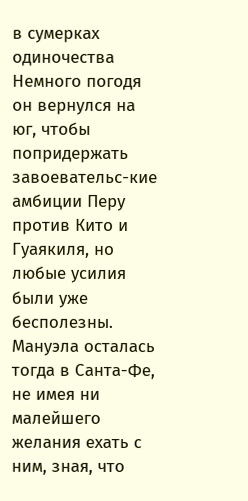в сумерках одиночества Немного погодя он вернулся на юг, чтобы попридержать завоевательс-кие амбиции Перу против Кито и Гуаякиля, но любые усилия были уже бесполезны. Мануэла осталась тогда в Санта-Фе, не имея ни малейшего желания ехать с ним, зная, что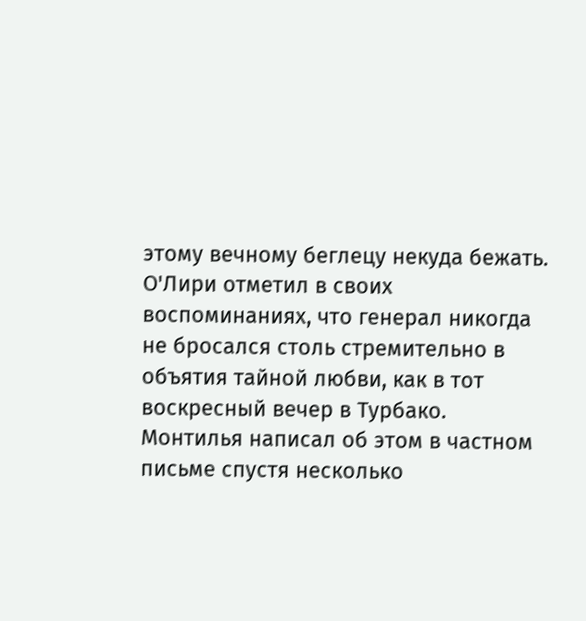этому вечному беглецу некуда бежать.
О'Лири отметил в своих воспоминаниях, что генерал никогда не бросался столь стремительно в объятия тайной любви, как в тот воскресный вечер в Турбако. Монтилья написал об этом в частном письме спустя несколько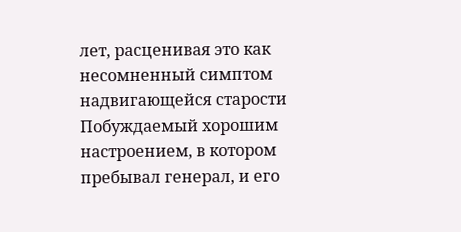лет, расценивая это как несомненный симптом надвигающейся старости Побуждаемый хорошим настроением, в котором пребывал генерал, и его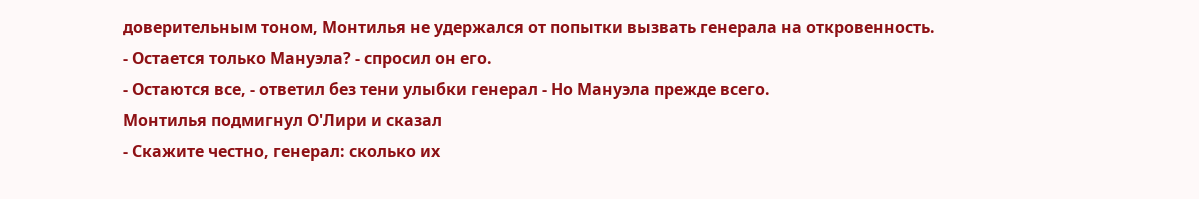доверительным тоном, Монтилья не удержался от попытки вызвать генерала на откровенность.
- Остается только Мануэла? - спросил он его.
- Остаются все, - ответил без тени улыбки генерал - Но Мануэла прежде всего.
Монтилья подмигнул О'Лири и сказал
- Скажите честно, генерал: сколько их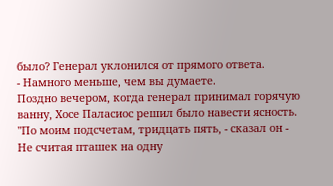было? Генерал уклонился от прямого ответа.
- Намного меньше, чем вы думаете.
Поздно вечером, когда генерал принимал горячую ванну, Хосе Паласиос решил было навести ясность. "По моим подсчетам, тридцать пять, - сказал он - Не считая пташек на одну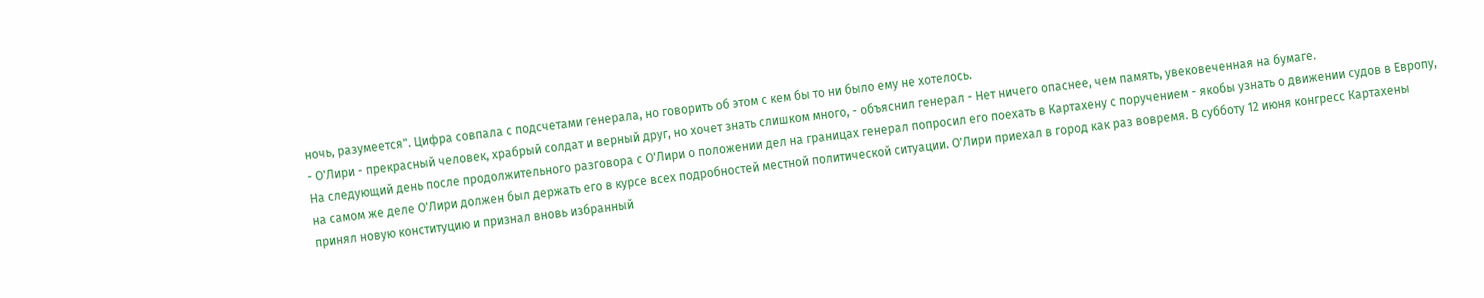ночь, разумеется". Цифра совпала с подсчетами генерала, но говорить об этом с кем бы то ни было ему не хотелось.
- О'Лири - прекрасный человек, храбрый солдат и верный друг, но хочет знать слишком много, - объяснил генерал - Нет ничего опаснее, чем память, увековеченная на бумаге.
На следующий день после продолжительного разговора с О'Лири о положении дел на границах генерал попросил его поехать в Картахену с поручением - якобы узнать о движении судов в Европу, на самом же деле О'Лири должен был держать его в курсе всех подробностей местной политической ситуации. О'Лири приехал в город как раз вовремя. В субботу 12 июня конгресс Картахены принял новую конституцию и признал вновь избранный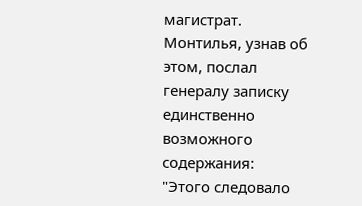магистрат. Монтилья, узнав об этом, послал генералу записку единственно возможного содержания:
"Этого следовало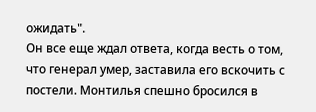ожидать".
Он все еще ждал ответа, когда весть о том, что генерал умер, заставила его вскочить с постели. Монтилья спешно бросился в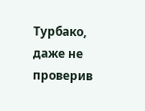Турбако, даже не проверив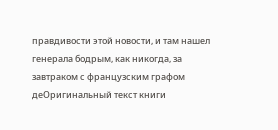правдивости этой новости, и там нашел генерала бодрым, как никогда, за завтраком с французским графом деОригинальный текст книги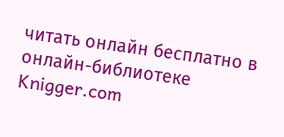читать онлайн бесплатно в онлайн-библиотеке Knigger.com